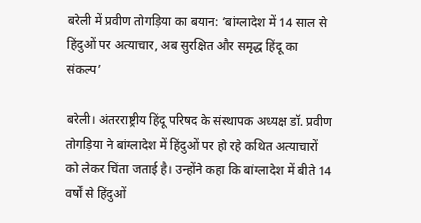बरेली में प्रवीण तोगड़िया का बयान: ‘बांग्लादेश में 14 साल से हिंदुओं पर अत्याचार, अब सुरक्षित और समृद्ध हिंदू का संकल्प’

बरेली। अंतरराष्ट्रीय हिंदू परिषद के संस्थापक अध्यक्ष डॉ. प्रवीण तोगड़िया ने बांग्लादेश में हिंदुओं पर हो रहे कथित अत्याचारों को लेकर चिंता जताई है। उन्होंने कहा कि बांग्लादेश में बीते 14 वर्षों से हिंदुओं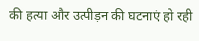की हत्या और उत्पीड़न की घटनाएं हो रही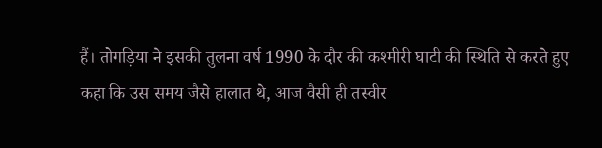हैं। तोगड़िया ने इसकी तुलना वर्ष 1990 के दौर की कश्मीरी घाटी की स्थिति से करते हुए कहा कि उस समय जैसे हालात थे, आज वैसी ही तस्वीर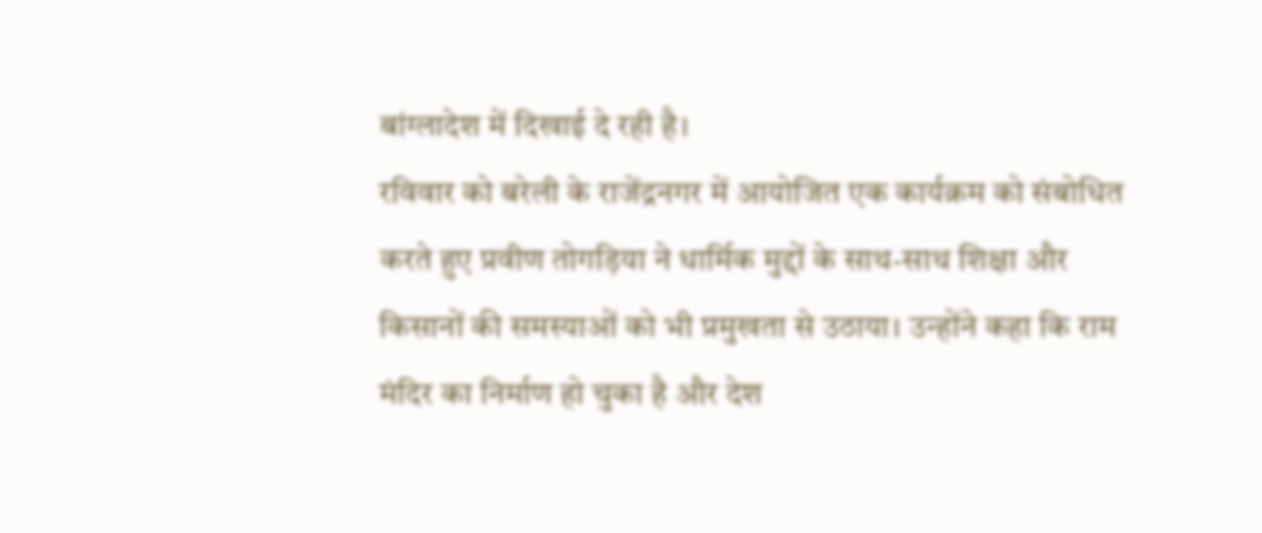बांग्लादेश में दिखाई दे रही है।
रविवार को बरेली के राजेंद्रनगर में आयोजित एक कार्यक्रम को संबोधित करते हुए प्रवीण तोगड़िया ने धार्मिक मुद्दों के साथ-साथ शिक्षा और किसानों की समस्याओं को भी प्रमुखता से उठाया। उन्होंने कहा कि राम मंदिर का निर्माण हो चुका है और देश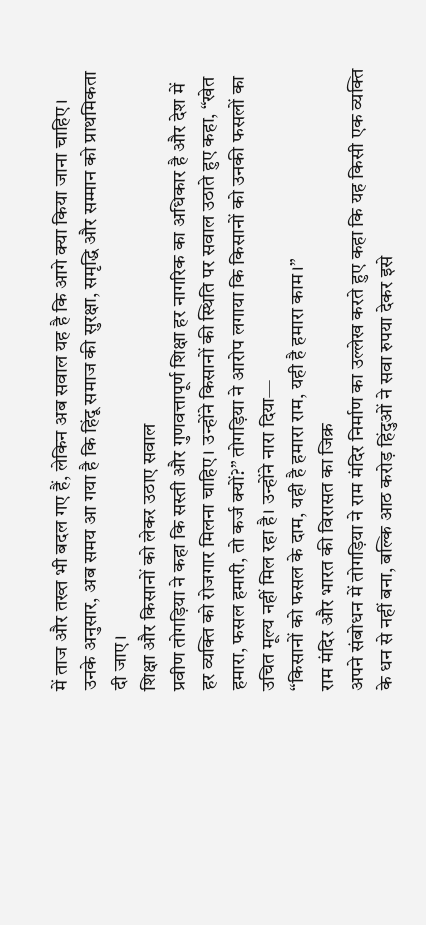में ताज और तख्त भी बदल गए हैं, लेकिन अब सवाल यह है कि आगे क्या किया जाना चाहिए। उनके अनुसार, अब समय आ गया है कि हिंदू समाज की सुरक्षा, समृद्धि और सम्मान को प्राथमिकता दी जाए।
शिक्षा और किसानों को लेकर उठाए सवाल
प्रवीण तोगड़िया ने कहा कि सस्ती और गुणवत्तापूर्ण शिक्षा हर नागरिक का अधिकार है और देश में हर व्यक्ति को रोजगार मिलना चाहिए। उन्होंने किसानों की स्थिति पर सवाल उठाते हुए कहा, “खेत हमारा, फसल हमारी, तो कर्ज क्यों?” तोगड़िया ने आरोप लगाया कि किसानों को उनकी फसलों का उचित मूल्य नहीं मिल रहा है। उन्होंने नारा दिया—
“किसानों को फसल के दाम, यही है हमारा राम, यही है हमारा काम।”
राम मंदिर और भारत की विरासत का जिक्र
अपने संबोधन में तोगड़िया ने राम मंदिर निर्माण का उल्लेख करते हुए कहा कि यह किसी एक व्यक्ति के धन से नहीं बना, बल्कि आठ करोड़ हिंदुओं ने सवा रुपया देकर इसे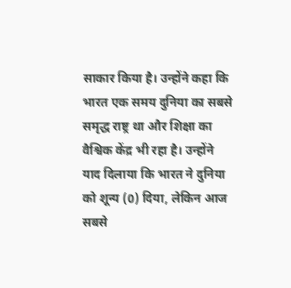साकार किया है। उन्होंने कहा कि भारत एक समय दुनिया का सबसे समृद्ध राष्ट्र था और शिक्षा का वैश्विक केंद्र भी रहा है। उन्होंने याद दिलाया कि भारत ने दुनिया को शून्य (0) दिया, लेकिन आज सबसे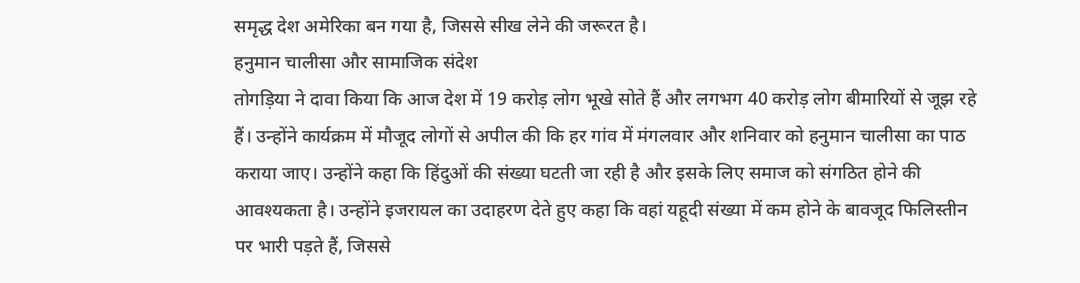समृद्ध देश अमेरिका बन गया है, जिससे सीख लेने की जरूरत है।
हनुमान चालीसा और सामाजिक संदेश
तोगड़िया ने दावा किया कि आज देश में 19 करोड़ लोग भूखे सोते हैं और लगभग 40 करोड़ लोग बीमारियों से जूझ रहे हैं। उन्होंने कार्यक्रम में मौजूद लोगों से अपील की कि हर गांव में मंगलवार और शनिवार को हनुमान चालीसा का पाठ कराया जाए। उन्होंने कहा कि हिंदुओं की संख्या घटती जा रही है और इसके लिए समाज को संगठित होने की आवश्यकता है। उन्होंने इजरायल का उदाहरण देते हुए कहा कि वहां यहूदी संख्या में कम होने के बावजूद फिलिस्तीन पर भारी पड़ते हैं, जिससे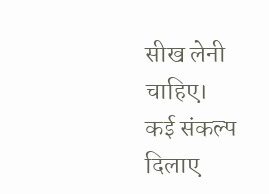सीख लेनी चाहिए।
कई संकल्प दिलाए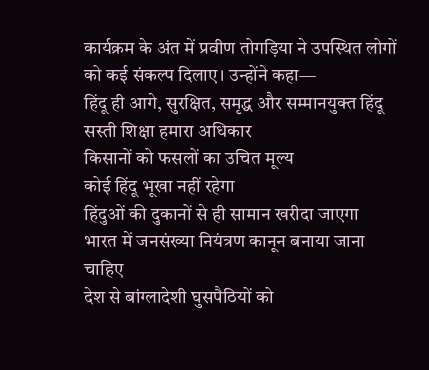कार्यक्रम के अंत में प्रवीण तोगड़िया ने उपस्थित लोगों को कई संकल्प दिलाए। उन्होंने कहा—
हिंदू ही आगे, सुरक्षित, समृद्ध और सम्मानयुक्त हिंदू
सस्ती शिक्षा हमारा अधिकार
किसानों को फसलों का उचित मूल्य
कोई हिंदू भूखा नहीं रहेगा
हिंदुओं की दुकानों से ही सामान खरीदा जाएगा
भारत में जनसंख्या नियंत्रण कानून बनाया जाना चाहिए
देश से बांग्लादेशी घुसपैठियों को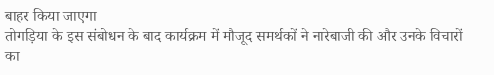बाहर किया जाएगा
तोगड़िया के इस संबोधन के बाद कार्यक्रम में मौजूद समर्थकों ने नारेबाजी की और उनके विचारों का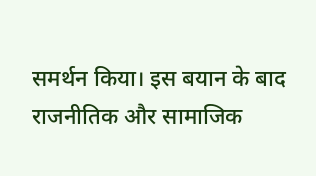समर्थन किया। इस बयान के बाद राजनीतिक और सामाजिक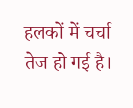हलकों में चर्चा तेज हो गई है।